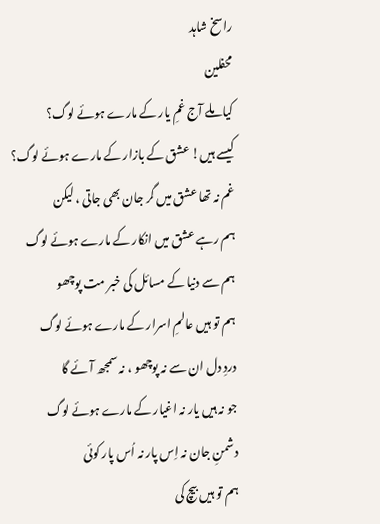راسخ شاہد
محفلین
کیا ملے آج غمِ یار کے مارے ہوئے لوگ؟
کیسے ہیں! عشق کے بازار کے مارے ہوئے لوگ؟
غم نہ تھا عشق میں گر جان بھی جاتی ، لیکن
ہم رہے عشق میں انکار کے مارے ہوئے لوگ
ہم سے دنیا کے مسائل کی خبر مت پوچھو
ہم تو ہیں عالمِ اسرار کے مارے ہوئے لوگ
دردِ دل ان سے نہ پوچھو ، نہ سمجھ آئے گا
جو نہ ہیں یار نہ اغیار کے مارے ہوئے لوگ
دشمنِ جان نہ اِس پار نہ اُس پار کوئی
ہم تو ہیں بیچ کی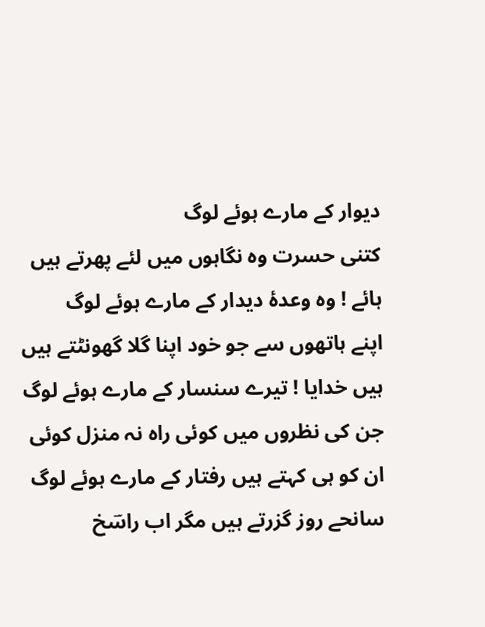دیوار کے مارے ہوئے لوگ
کتنی حسرت وہ نگاہوں میں لئے پھرتے ہیں
ہائے ! وہ وعدۂ دیدار کے مارے ہوئے لوگ
اپنے ہاتھوں سے جو خود اپنا گلا گھونٹتے ہیں
ہیں خدایا ! تیرے سنسار کے مارے ہوئے لوگ
جن کی نظروں میں کوئی راہ نہ منزل کوئی
ان کو ہی کہتے ہیں رفتار کے مارے ہوئے لوگ
سانحے روز گزرتے ہیں مگر اب راسؔخ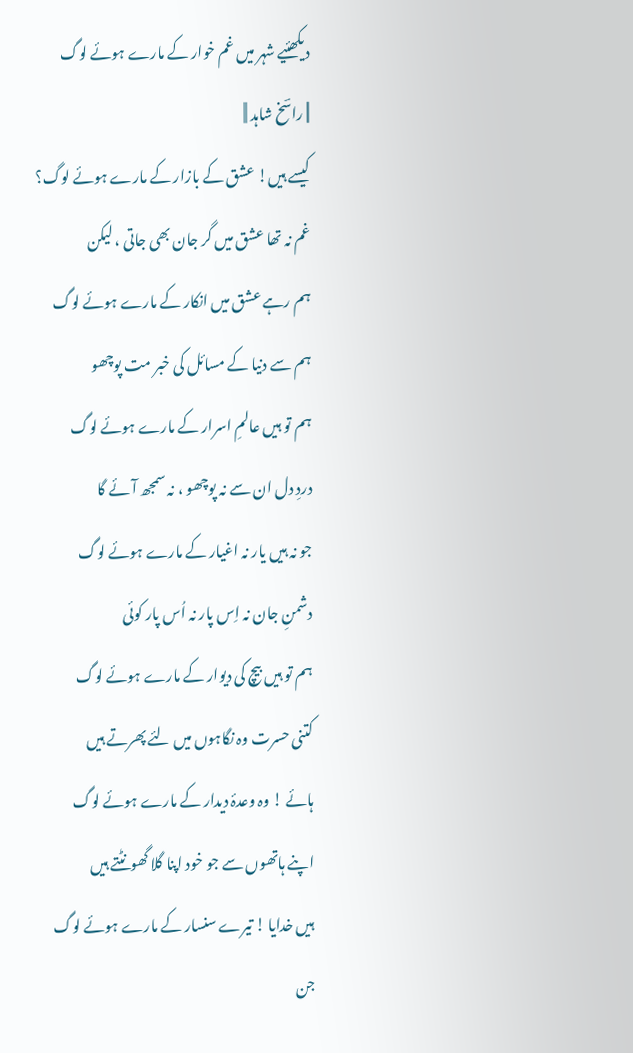دیکھئیے شہر میں غم خوار کے مارے ہوئے لوگ
|| راسؔخ شاہد ||
کیسے ہیں! عشق کے بازار کے مارے ہوئے لوگ؟
غم نہ تھا عشق میں گر جان بھی جاتی ، لیکن
ہم رہے عشق میں انکار کے مارے ہوئے لوگ
ہم سے دنیا کے مسائل کی خبر مت پوچھو
ہم تو ہیں عالمِ اسرار کے مارے ہوئے لوگ
دردِ دل ان سے نہ پوچھو ، نہ سمجھ آئے گا
جو نہ ہیں یار نہ اغیار کے مارے ہوئے لوگ
دشمنِ جان نہ اِس پار نہ اُس پار کوئی
ہم تو ہیں بیچ کی دیوار کے مارے ہوئے لوگ
کتنی حسرت وہ نگاہوں میں لئے پھرتے ہیں
ہائے ! وہ وعدۂ دیدار کے مارے ہوئے لوگ
اپنے ہاتھوں سے جو خود اپنا گلا گھونٹتے ہیں
ہیں خدایا ! تیرے سنسار کے مارے ہوئے لوگ
جن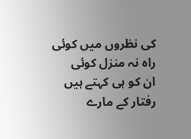کی نظروں میں کوئی راہ نہ منزل کوئی
ان کو ہی کہتے ہیں رفتار کے مارے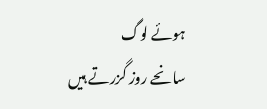ہوئے لوگ
سانحے روز گزرتے ہیں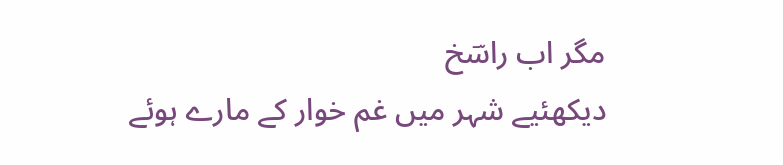مگر اب راسؔخ
دیکھئیے شہر میں غم خوار کے مارے ہوئے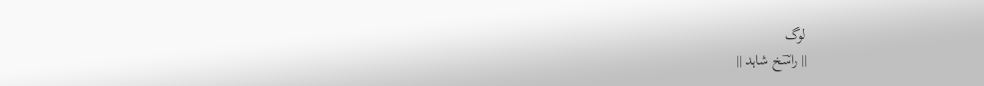لوگ
|| راسؔخ شاہد ||